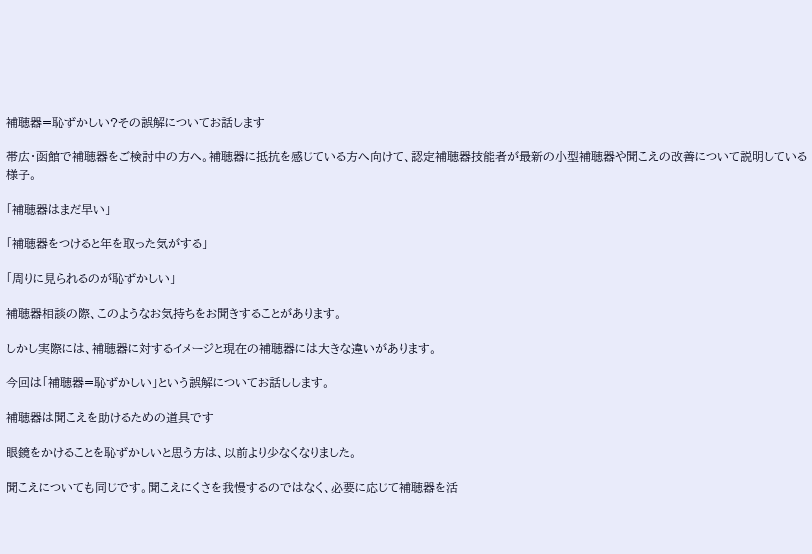補聴器=恥ずかしい?その誤解についてお話します

帯広・函館で補聴器をご検討中の方へ。補聴器に抵抗を感じている方へ向けて、認定補聴器技能者が最新の小型補聴器や聞こえの改善について説明している様子。

「補聴器はまだ早い」

「補聴器をつけると年を取った気がする」

「周りに見られるのが恥ずかしい」

補聴器相談の際、このようなお気持ちをお聞きすることがあります。

しかし実際には、補聴器に対するイメージと現在の補聴器には大きな違いがあります。

今回は「補聴器=恥ずかしい」という誤解についてお話しします。

補聴器は聞こえを助けるための道具です

眼鏡をかけることを恥ずかしいと思う方は、以前より少なくなりました。

聞こえについても同じです。聞こえにくさを我慢するのではなく、必要に応じて補聴器を活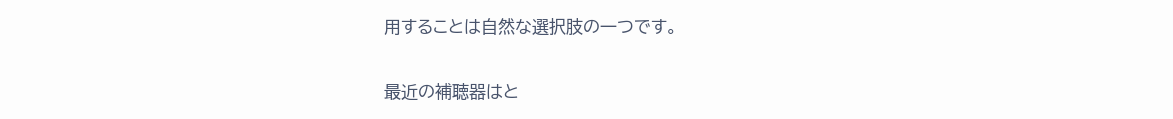用することは自然な選択肢の一つです。

最近の補聴器はと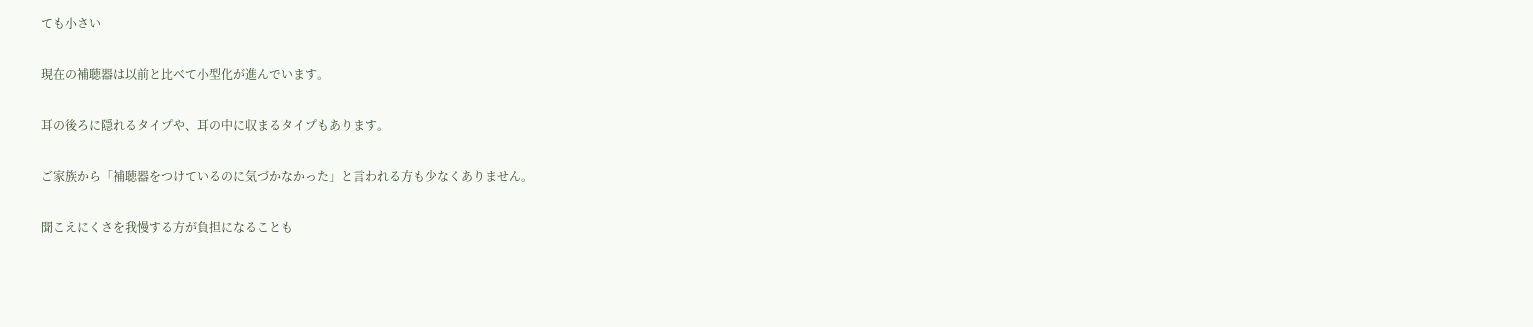ても小さい

現在の補聴器は以前と比べて小型化が進んでいます。

耳の後ろに隠れるタイプや、耳の中に収まるタイプもあります。

ご家族から「補聴器をつけているのに気づかなかった」と言われる方も少なくありません。

聞こえにくさを我慢する方が負担になることも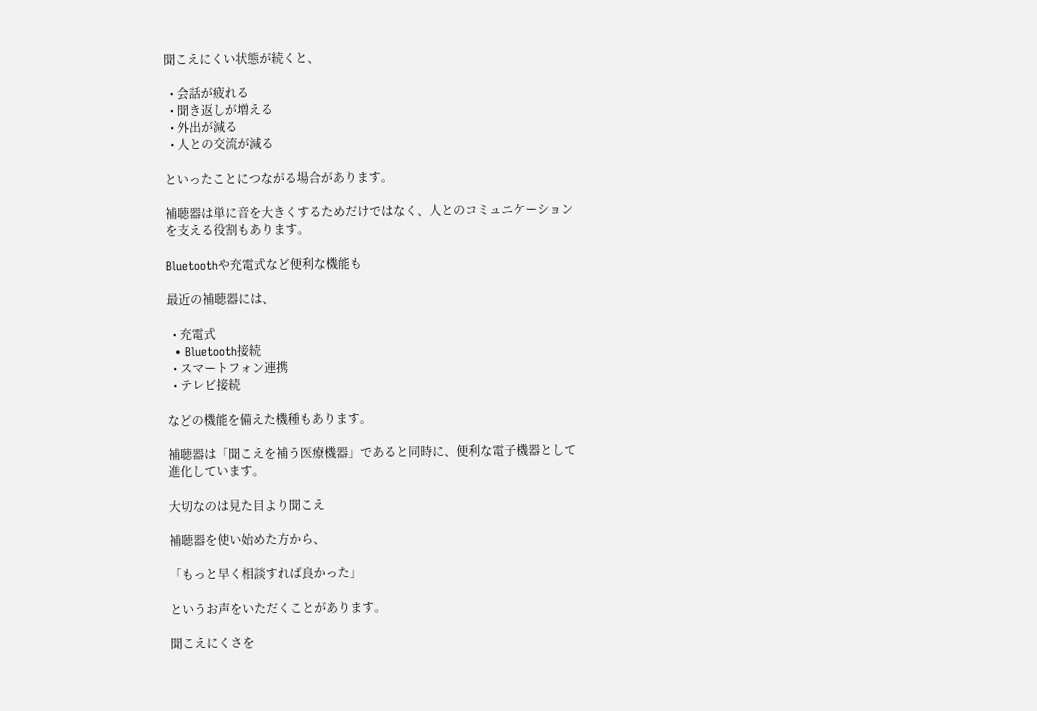聞こえにくい状態が続くと、

  • 会話が疲れる
  • 聞き返しが増える
  • 外出が減る
  • 人との交流が減る

といったことにつながる場合があります。

補聴器は単に音を大きくするためだけではなく、人とのコミュニケーションを支える役割もあります。

Bluetoothや充電式など便利な機能も

最近の補聴器には、

  • 充電式
  • Bluetooth接続
  • スマートフォン連携
  • テレビ接続

などの機能を備えた機種もあります。

補聴器は「聞こえを補う医療機器」であると同時に、便利な電子機器として進化しています。

大切なのは見た目より聞こえ

補聴器を使い始めた方から、

「もっと早く相談すれば良かった」

というお声をいただくことがあります。

聞こえにくさを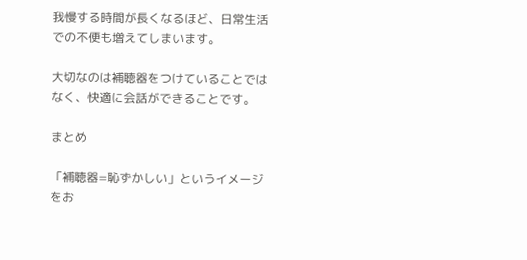我慢する時間が長くなるほど、日常生活での不便も増えてしまいます。

大切なのは補聴器をつけていることではなく、快適に会話ができることです。

まとめ

「補聴器=恥ずかしい」というイメージをお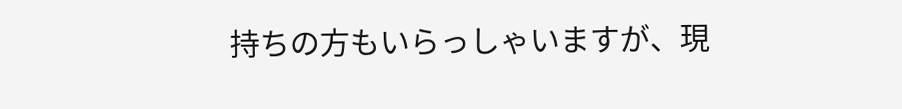持ちの方もいらっしゃいますが、現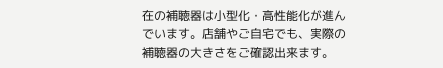在の補聴器は小型化・高性能化が進んでいます。店舗やご自宅でも、実際の補聴器の大きさをご確認出来ます。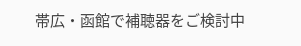帯広・函館で補聴器をご検討中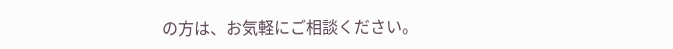の方は、お気軽にご相談ください。